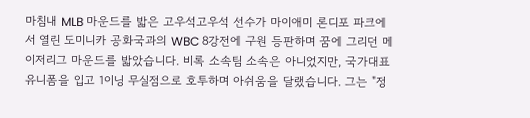마침내 MLB 마운드를 밟은 고우석고우석 선수가 마이애미 론디포 파크에서 열린 도미니카 공화국과의 WBC 8강전에 구원 등판하며 꿈에 그리던 메이저리그 마운드를 밟았습니다. 비록 소속팀 소속은 아니었지만, 국가대표 유니폼을 입고 1이닝 무실점으로 호투하며 아쉬움을 달랬습니다. 그는 "정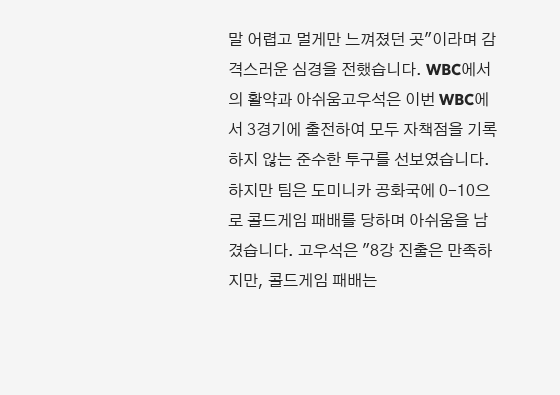말 어렵고 멀게만 느껴졌던 곳"이라며 감격스러운 심경을 전했습니다. WBC에서의 활약과 아쉬움고우석은 이번 WBC에서 3경기에 출전하여 모두 자책점을 기록하지 않는 준수한 투구를 선보였습니다. 하지만 팀은 도미니카 공화국에 0-10으로 콜드게임 패배를 당하며 아쉬움을 남겼습니다. 고우석은 "8강 진출은 만족하지만, 콜드게임 패배는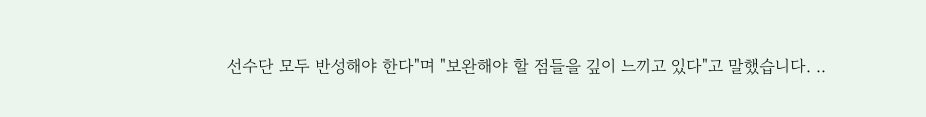선수단 모두 반성해야 한다"며 "보완해야 할 점들을 깊이 느끼고 있다"고 말했습니다. ..